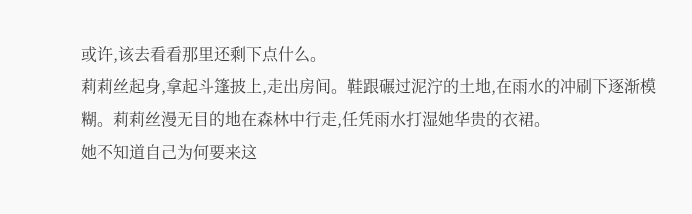或许,该去看看那里还剩下点什么。
莉莉丝起身,拿起斗篷披上,走出房间。鞋跟碾过泥泞的土地,在雨水的冲刷下逐渐模糊。莉莉丝漫无目的地在森林中行走,任凭雨水打湿她华贵的衣裙。
她不知道自己为何要来这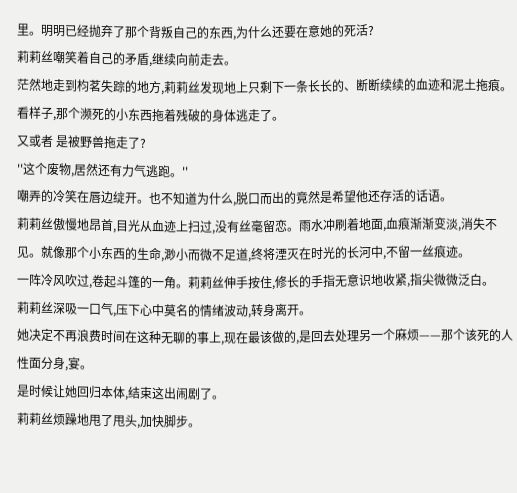里。明明已经抛弃了那个背叛自己的东西,为什么还要在意她的死活?
莉莉丝嘲笑着自己的矛盾,继续向前走去。
茫然地走到枃茗失踪的地方,莉莉丝发现地上只剩下一条长长的、断断续续的血迹和泥土拖痕。看样子,那个濒死的小东西拖着残破的身体逃走了。
又或者 是被野兽拖走了?
''这个废物,居然还有力气逃跑。''
嘲弄的冷笑在唇边绽开。也不知道为什么,脱口而出的竟然是希望他还存活的话语。
莉莉丝傲慢地昂首,目光从血迹上扫过,没有丝毫留恋。雨水冲刷着地面,血痕渐渐变淡,消失不见。就像那个小东西的生命,渺小而微不足道,终将湮灭在时光的长河中,不留一丝痕迹。
一阵冷风吹过,卷起斗篷的一角。莉莉丝伸手按住,修长的手指无意识地收紧,指尖微微泛白。
莉莉丝深吸一口气,压下心中莫名的情绪波动,转身离开。
她决定不再浪费时间在这种无聊的事上,现在最该做的,是回去处理另一个麻烦——那个该死的人性面分身,宴。
是时候让她回归本体,结束这出闹剧了。
莉莉丝烦躁地甩了甩头,加快脚步。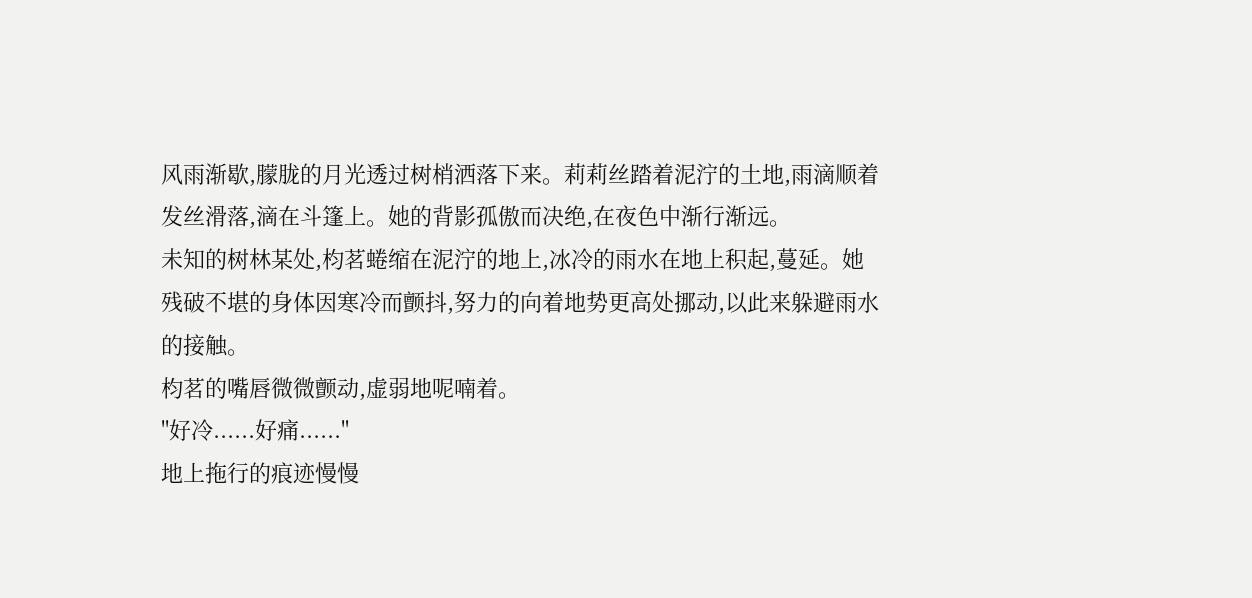风雨渐歇,朦胧的月光透过树梢洒落下来。莉莉丝踏着泥泞的土地,雨滴顺着发丝滑落,滴在斗篷上。她的背影孤傲而决绝,在夜色中渐行渐远。
未知的树林某处,枃茗蜷缩在泥泞的地上,冰冷的雨水在地上积起,蔓延。她残破不堪的身体因寒冷而颤抖,努力的向着地势更高处挪动,以此来躲避雨水的接触。
枃茗的嘴唇微微颤动,虚弱地呢喃着。
''好冷......好痛......"
地上拖行的痕迹慢慢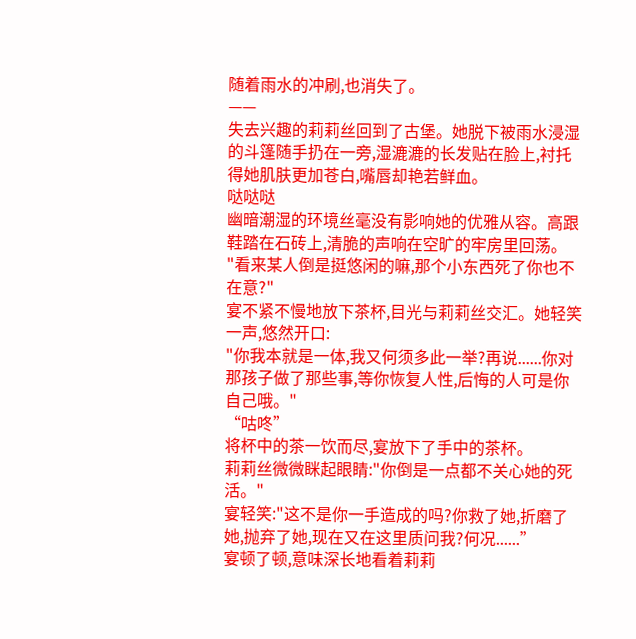随着雨水的冲刷,也消失了。
——
失去兴趣的莉莉丝回到了古堡。她脱下被雨水浸湿的斗篷随手扔在一旁,湿漉漉的长发贴在脸上,衬托得她肌肤更加苍白,嘴唇却艳若鲜血。
哒哒哒
幽暗潮湿的环境丝毫没有影响她的优雅从容。高跟鞋踏在石砖上,清脆的声响在空旷的牢房里回荡。
"看来某人倒是挺悠闲的嘛,那个小东西死了你也不在意?"
宴不紧不慢地放下茶杯,目光与莉莉丝交汇。她轻笑一声,悠然开口:
"你我本就是一体,我又何须多此一举?再说......你对那孩子做了那些事,等你恢复人性,后悔的人可是你自己哦。"
“咕咚”
将杯中的茶一饮而尽,宴放下了手中的茶杯。
莉莉丝微微眯起眼睛:"你倒是一点都不关心她的死活。"
宴轻笑:"这不是你一手造成的吗?你救了她,折磨了她,抛弃了她,现在又在这里质问我?何况......”
宴顿了顿,意味深长地看着莉莉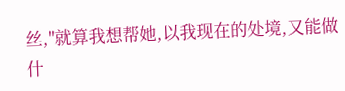丝,"就算我想帮她,以我现在的处境,又能做什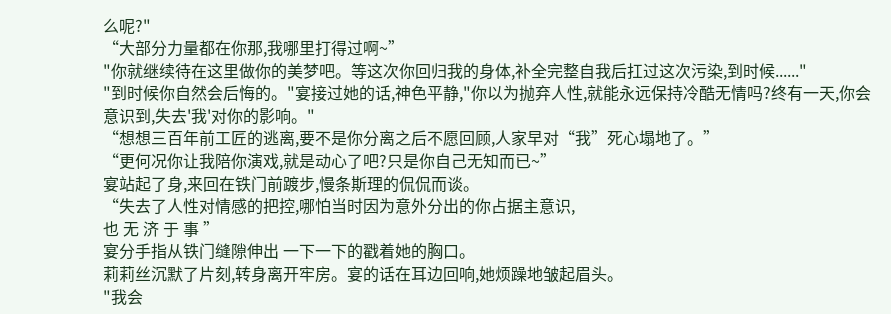么呢?"
“大部分力量都在你那,我哪里打得过啊~”
"你就继续待在这里做你的美梦吧。等这次你回归我的身体,补全完整自我后扛过这次污染,到时候......"
"到时候你自然会后悔的。"宴接过她的话,神色平静,"你以为抛弃人性,就能永远保持冷酷无情吗?终有一天,你会意识到,失去'我'对你的影响。"
“想想三百年前工匠的逃离,要不是你分离之后不愿回顾,人家早对“我”死心塌地了。”
“更何况你让我陪你演戏,就是动心了吧?只是你自己无知而已~”
宴站起了身,来回在铁门前踱步,慢条斯理的侃侃而谈。
“失去了人性对情感的把控,哪怕当时因为意外分出的你占据主意识,
也 无 济 于 事 ”
宴分手指从铁门缝隙伸出 一下一下的戳着她的胸口。
莉莉丝沉默了片刻,转身离开牢房。宴的话在耳边回响,她烦躁地皱起眉头。
"我会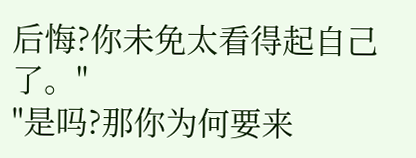后悔?你未免太看得起自己了。"
"是吗?那你为何要来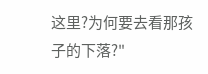这里?为何要去看那孩子的下落?"